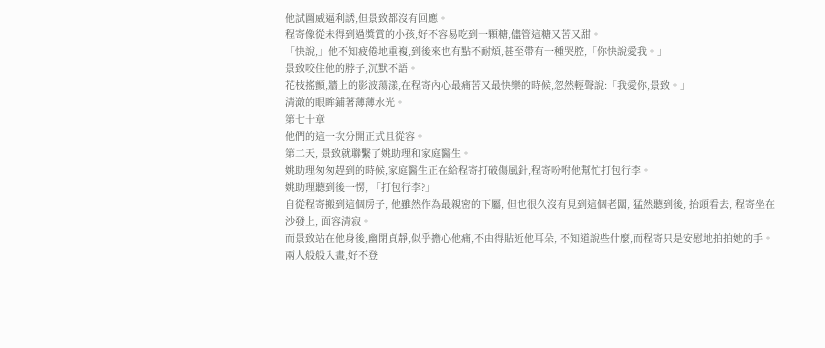他試圖威逼利誘,但景致都沒有回應。
程寄像從未得到過獎賞的小孩,好不容易吃到一顆糖,儘管這糖又苦又甜。
「快說,」他不知疲倦地重複,到後來也有點不耐煩,甚至帶有一種哭腔,「你快說愛我。」
景致咬住他的脖子,沉默不語。
花枝搖顫,牆上的影波蕩漾,在程寄內心最痛苦又最快樂的時候,忽然輕聲說:「我愛你,景致。」
清澈的眼眸鋪著薄薄水光。
第七十章
他們的這一次分開正式且從容。
第二天, 景致就聯繫了姚助理和家庭醫生。
姚助理匆匆趕到的時候,家庭醫生正在給程寄打破傷風針,程寄吩咐他幫忙打包行李。
姚助理聽到後一愣, 「打包行李?」
自從程寄搬到這個房子, 他雖然作為最親密的下屬, 但也很久沒有見到這個老闆, 猛然聽到後, 抬頭看去, 程寄坐在沙發上, 面容清寂。
而景致站在他身後,幽閉貞靜,似乎擔心他痛,不由得貼近他耳朵, 不知道說些什麼,而程寄只是安慰地拍拍她的手。
兩人般般入畫,好不登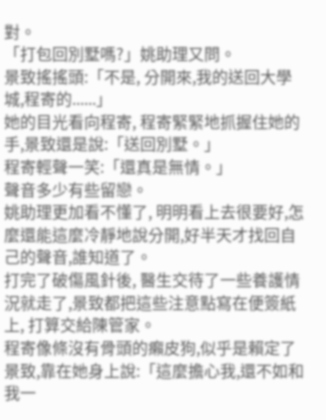對。
「打包回別墅嗎?」姚助理又問。
景致搖搖頭:「不是, 分開來,我的送回大學城,程寄的......」
她的目光看向程寄, 程寄緊緊地抓握住她的手,景致還是說:「送回別墅。」
程寄輕聲一笑:「還真是無情。」
聲音多少有些留戀。
姚助理更加看不懂了, 明明看上去很要好,怎麼還能這麼冷靜地說分開,好半天才找回自己的聲音,誰知道了。
打完了破傷風針後, 醫生交待了一些養護情況就走了,景致都把這些注意點寫在便簽紙上, 打算交給陳管家。
程寄像條沒有骨頭的癩皮狗,似乎是賴定了景致,靠在她身上說:「這麼擔心我,還不如和我一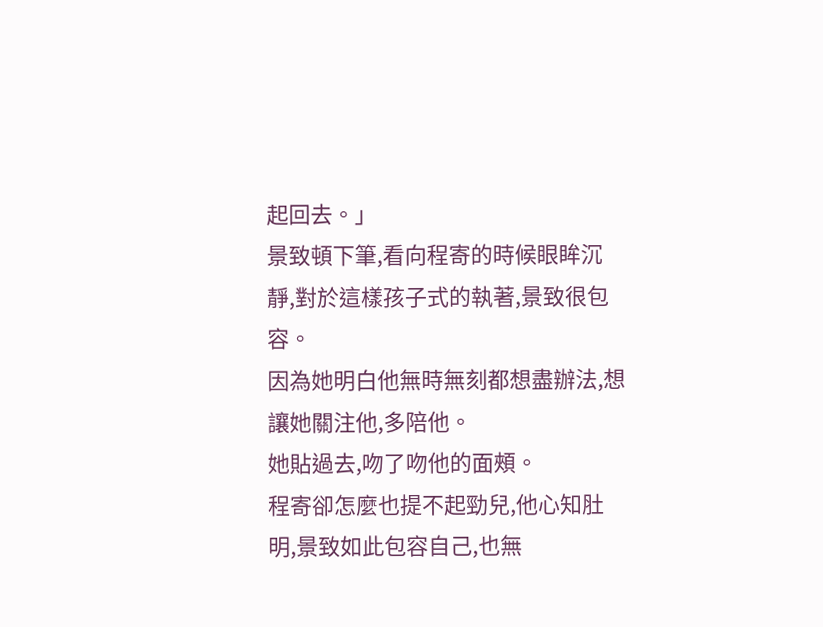起回去。」
景致頓下筆,看向程寄的時候眼眸沉靜,對於這樣孩子式的執著,景致很包容。
因為她明白他無時無刻都想盡辦法,想讓她關注他,多陪他。
她貼過去,吻了吻他的面頰。
程寄卻怎麼也提不起勁兒,他心知肚明,景致如此包容自己,也無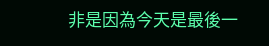非是因為今天是最後一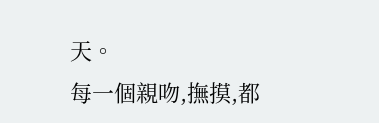天。
每一個親吻,撫摸,都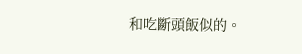和吃斷頭飯似的。